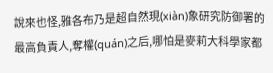說來也怪,雅各布乃是超自然現(xiàn)象研究防御署的最高負責人,奪權(quán)之后,哪怕是麥莉大科學家都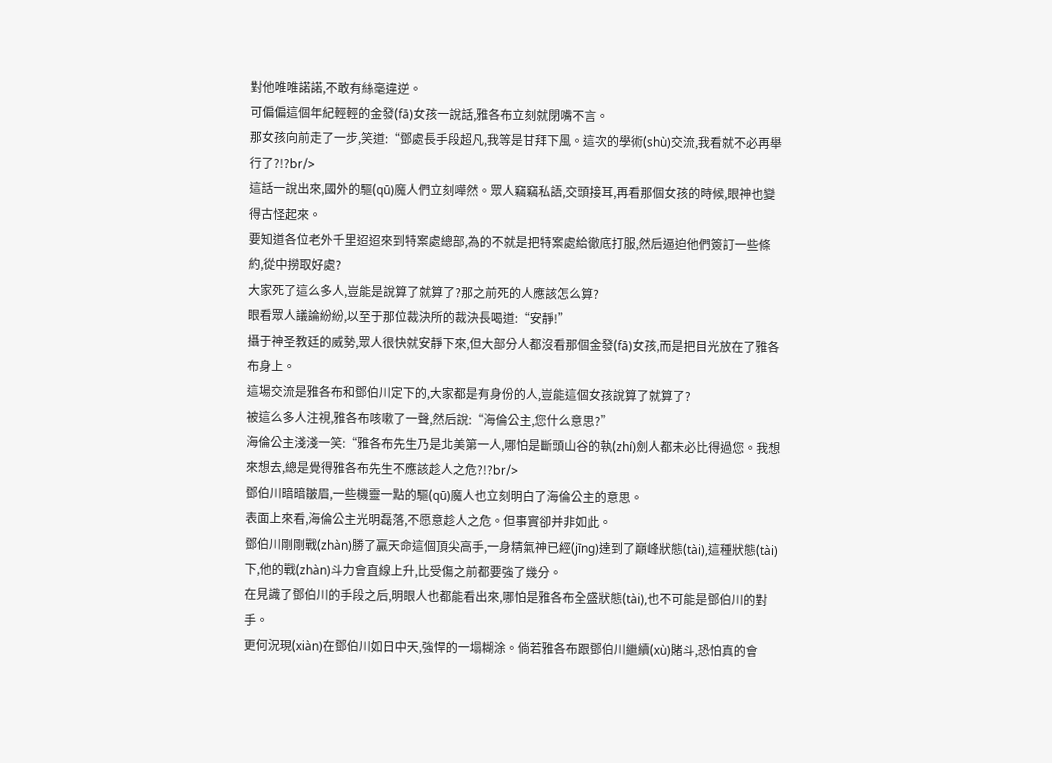對他唯唯諾諾,不敢有絲毫違逆。
可偏偏這個年紀輕輕的金發(fā)女孩一說話,雅各布立刻就閉嘴不言。
那女孩向前走了一步,笑道:“鄧處長手段超凡,我等是甘拜下風。這次的學術(shù)交流,我看就不必再舉行了?!?br/>
這話一說出來,國外的驅(qū)魔人們立刻嘩然。眾人竊竊私語,交頭接耳,再看那個女孩的時候,眼神也變得古怪起來。
要知道各位老外千里迢迢來到特案處總部,為的不就是把特案處給徹底打服,然后逼迫他們簽訂一些條約,從中撈取好處?
大家死了這么多人,豈能是說算了就算了?那之前死的人應該怎么算?
眼看眾人議論紛紛,以至于那位裁決所的裁決長喝道:“安靜!”
攝于神圣教廷的威勢,眾人很快就安靜下來,但大部分人都沒看那個金發(fā)女孩,而是把目光放在了雅各布身上。
這場交流是雅各布和鄧伯川定下的,大家都是有身份的人,豈能這個女孩說算了就算了?
被這么多人注視,雅各布咳嗽了一聲,然后說:“海倫公主,您什么意思?”
海倫公主淺淺一笑:“雅各布先生乃是北美第一人,哪怕是斷頭山谷的執(zhí)劍人都未必比得過您。我想來想去,總是覺得雅各布先生不應該趁人之危?!?br/>
鄧伯川暗暗皺眉,一些機靈一點的驅(qū)魔人也立刻明白了海倫公主的意思。
表面上來看,海倫公主光明磊落,不愿意趁人之危。但事實卻并非如此。
鄧伯川剛剛戰(zhàn)勝了贏天命這個頂尖高手,一身精氣神已經(jīng)達到了巔峰狀態(tài),這種狀態(tài)下,他的戰(zhàn)斗力會直線上升,比受傷之前都要強了幾分。
在見識了鄧伯川的手段之后,明眼人也都能看出來,哪怕是雅各布全盛狀態(tài),也不可能是鄧伯川的對手。
更何況現(xiàn)在鄧伯川如日中天,強悍的一塌糊涂。倘若雅各布跟鄧伯川繼續(xù)賭斗,恐怕真的會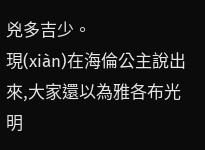兇多吉少。
現(xiàn)在海倫公主說出來,大家還以為雅各布光明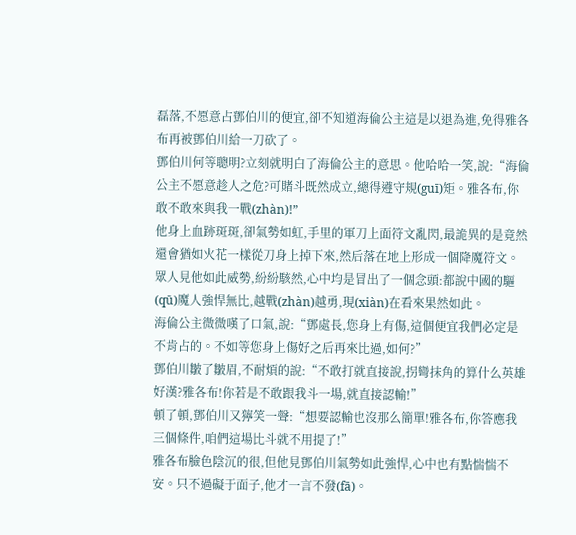磊落,不愿意占鄧伯川的便宜,卻不知道海倫公主這是以退為進,免得雅各布再被鄧伯川給一刀砍了。
鄧伯川何等聰明?立刻就明白了海倫公主的意思。他哈哈一笑,說:“海倫公主不愿意趁人之危?可賭斗既然成立,總得遵守規(guī)矩。雅各布,你敢不敢來與我一戰(zhàn)!”
他身上血跡斑斑,卻氣勢如虹,手里的軍刀上面符文亂閃,最詭異的是竟然還會猶如火花一樣從刀身上掉下來,然后落在地上形成一個降魔符文。
眾人見他如此威勢,紛紛駭然,心中均是冒出了一個念頭:都說中國的驅(qū)魔人強悍無比,越戰(zhàn)越勇,現(xiàn)在看來果然如此。
海倫公主微微嘆了口氣,說:“鄧處長,您身上有傷,這個便宜我們必定是不肯占的。不如等您身上傷好之后再來比過,如何?”
鄧伯川皺了皺眉,不耐煩的說:“不敢打就直接說,拐彎抹角的算什么英雄好漢?雅各布!你若是不敢跟我斗一場,就直接認輸!”
頓了頓,鄧伯川又獰笑一聲:“想要認輸也沒那么簡單!雅各布,你答應我三個條件,咱們這場比斗就不用提了!”
雅各布臉色陰沉的很,但他見鄧伯川氣勢如此強悍,心中也有點惴惴不安。只不過礙于面子,他才一言不發(fā)。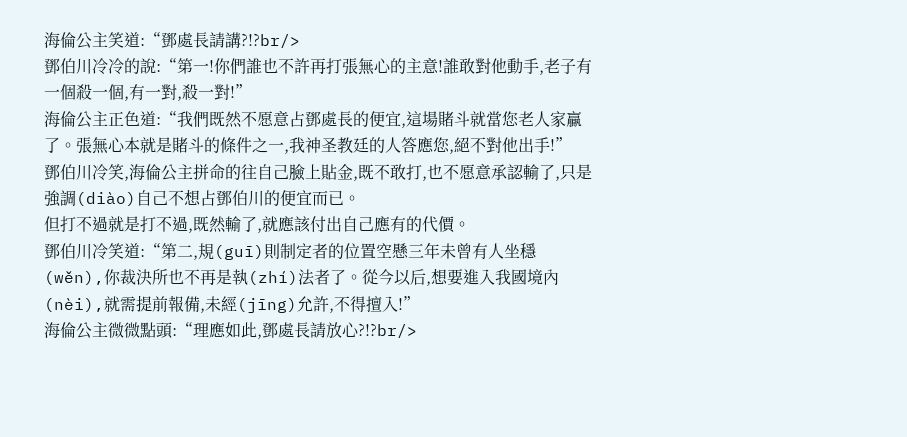海倫公主笑道:“鄧處長請講?!?br/>
鄧伯川冷冷的說:“第一!你們誰也不許再打張無心的主意!誰敢對他動手,老子有一個殺一個,有一對,殺一對!”
海倫公主正色道:“我們既然不愿意占鄧處長的便宜,這場賭斗就當您老人家贏了。張無心本就是賭斗的條件之一,我神圣教廷的人答應您,絕不對他出手!”
鄧伯川冷笑,海倫公主拼命的往自己臉上貼金,既不敢打,也不愿意承認輸了,只是強調(diào)自己不想占鄧伯川的便宜而已。
但打不過就是打不過,既然輸了,就應該付出自己應有的代價。
鄧伯川冷笑道:“第二,規(guī)則制定者的位置空懸三年未曾有人坐穩(wěn),你裁決所也不再是執(zhí)法者了。從今以后,想要進入我國境內(nèi),就需提前報備,未經(jīng)允許,不得擅入!”
海倫公主微微點頭:“理應如此,鄧處長請放心?!?br/>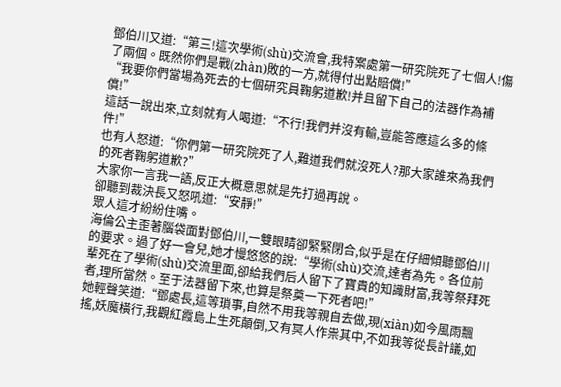鄧伯川又道:“第三!這次學術(shù)交流會,我特案處第一研究院死了七個人!傷了兩個。既然你們是戰(zhàn)敗的一方,就得付出點賠償!”
“我要你們當場為死去的七個研究員鞠躬道歉!并且留下自己的法器作為補償!”
這話一說出來,立刻就有人喝道:“不行!我們并沒有輸,豈能答應這么多的條件!”
也有人怒道:“你們第一研究院死了人,難道我們就沒死人?那大家誰來為我們的死者鞠躬道歉?”
大家你一言我一語,反正大概意思就是先打過再說。
卻聽到裁決長又怒吼道:“安靜!”
眾人這才紛紛住嘴。
海倫公主歪著腦袋面對鄧伯川,一雙眼睛卻緊緊閉合,似乎是在仔細傾聽鄧伯川的要求。過了好一會兒,她才慢悠悠的說:“學術(shù)交流,達者為先。各位前輩死在了學術(shù)交流里面,卻給我們后人留下了寶貴的知識財富,我等祭拜死者,理所當然。至于法器留下來,也算是祭奠一下死者吧!”
她輕聲笑道:“鄧處長,這等瑣事,自然不用我等親自去做,現(xiàn)如今風雨飄搖,妖魔橫行,我觀紅霞島上生死顛倒,又有冥人作祟其中,不如我等從長計議,如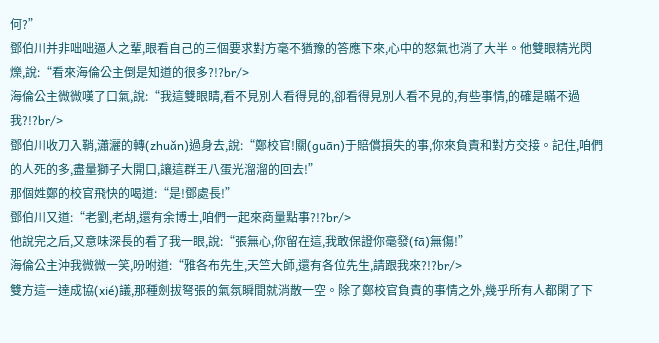何?”
鄧伯川并非咄咄逼人之輩,眼看自己的三個要求對方毫不猶豫的答應下來,心中的怒氣也消了大半。他雙眼精光閃爍,說:“看來海倫公主倒是知道的很多?!?br/>
海倫公主微微嘆了口氣,說:“我這雙眼睛,看不見別人看得見的,卻看得見別人看不見的,有些事情,的確是瞞不過我?!?br/>
鄧伯川收刀入鞘,瀟灑的轉(zhuǎn)過身去,說:“鄭校官!關(guān)于賠償損失的事,你來負責和對方交接。記住,咱們的人死的多,盡量獅子大開口,讓這群王八蛋光溜溜的回去!”
那個姓鄭的校官飛快的喝道:“是!鄧處長!”
鄧伯川又道:“老劉,老胡,還有余博士,咱們一起來商量點事?!?br/>
他說完之后,又意味深長的看了我一眼,說:“張無心,你留在這,我敢保證你毫發(fā)無傷!”
海倫公主沖我微微一笑,吩咐道:“雅各布先生,天竺大師,還有各位先生,請跟我來?!?br/>
雙方這一達成協(xié)議,那種劍拔弩張的氣氛瞬間就消散一空。除了鄭校官負責的事情之外,幾乎所有人都閑了下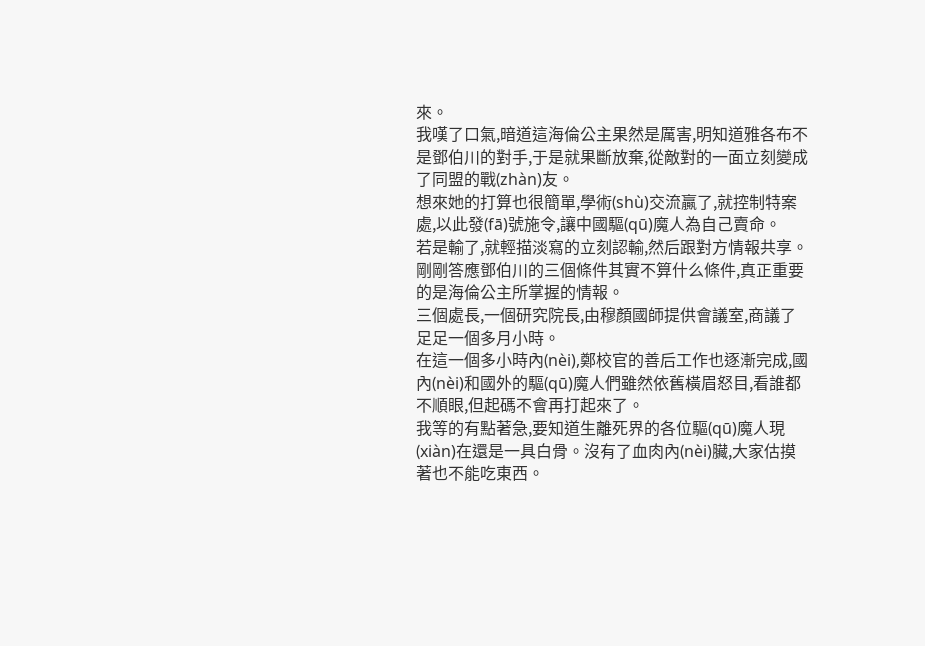來。
我嘆了口氣,暗道這海倫公主果然是厲害,明知道雅各布不是鄧伯川的對手,于是就果斷放棄,從敵對的一面立刻變成了同盟的戰(zhàn)友。
想來她的打算也很簡單,學術(shù)交流贏了,就控制特案處,以此發(fā)號施令,讓中國驅(qū)魔人為自己賣命。
若是輸了,就輕描淡寫的立刻認輸,然后跟對方情報共享。
剛剛答應鄧伯川的三個條件其實不算什么條件,真正重要的是海倫公主所掌握的情報。
三個處長,一個研究院長,由穆顏國師提供會議室,商議了足足一個多月小時。
在這一個多小時內(nèi),鄭校官的善后工作也逐漸完成,國內(nèi)和國外的驅(qū)魔人們雖然依舊橫眉怒目,看誰都不順眼,但起碼不會再打起來了。
我等的有點著急,要知道生離死界的各位驅(qū)魔人現(xiàn)在還是一具白骨。沒有了血肉內(nèi)臟,大家估摸著也不能吃東西。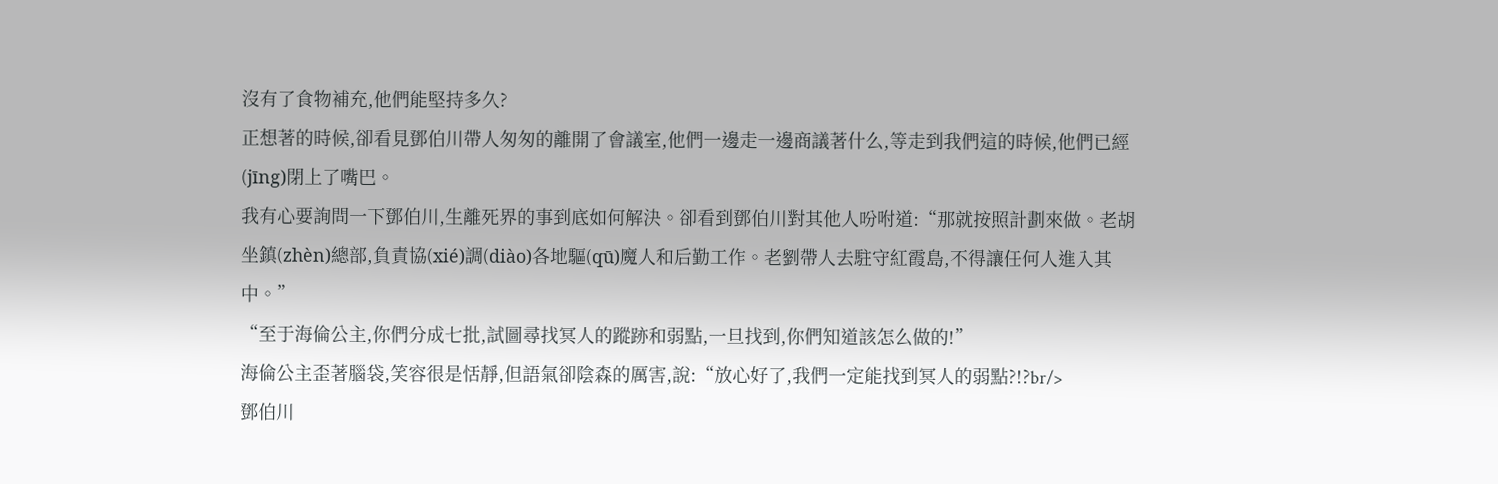沒有了食物補充,他們能堅持多久?
正想著的時候,卻看見鄧伯川帶人匆匆的離開了會議室,他們一邊走一邊商議著什么,等走到我們這的時候,他們已經(jīng)閉上了嘴巴。
我有心要詢問一下鄧伯川,生離死界的事到底如何解決。卻看到鄧伯川對其他人吩咐道:“那就按照計劃來做。老胡坐鎮(zhèn)總部,負責協(xié)調(diào)各地驅(qū)魔人和后勤工作。老劉帶人去駐守紅霞島,不得讓任何人進入其中。”
“至于海倫公主,你們分成七批,試圖尋找冥人的蹤跡和弱點,一旦找到,你們知道該怎么做的!”
海倫公主歪著腦袋,笑容很是恬靜,但語氣卻陰森的厲害,說:“放心好了,我們一定能找到冥人的弱點?!?br/>
鄧伯川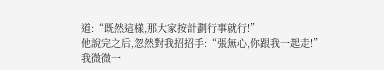道:“既然這樣,那大家按計劃行事就行!”
他說完之后,忽然對我招招手:“張無心,你跟我一起走!”
我微微一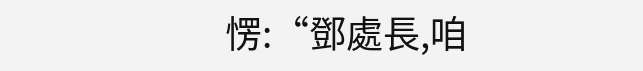愣:“鄧處長,咱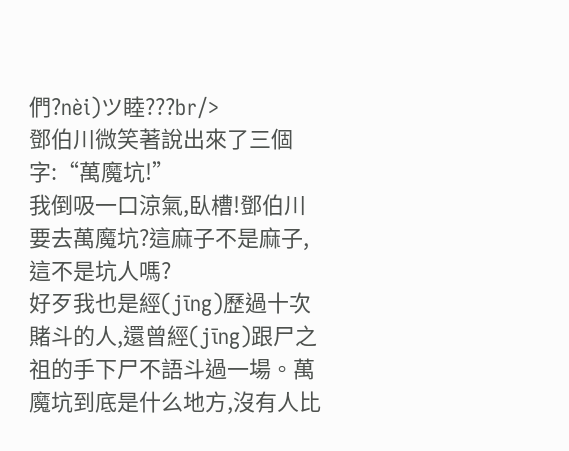們?nèi)ツ睦???br/>
鄧伯川微笑著說出來了三個字:“萬魔坑!”
我倒吸一口涼氣,臥槽!鄧伯川要去萬魔坑?這麻子不是麻子,這不是坑人嗎?
好歹我也是經(jīng)歷過十次賭斗的人,還曾經(jīng)跟尸之祖的手下尸不語斗過一場。萬魔坑到底是什么地方,沒有人比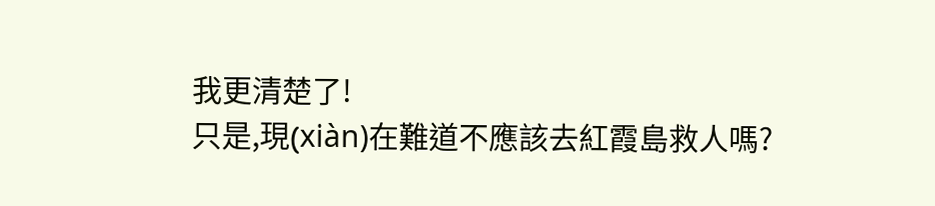我更清楚了!
只是,現(xiàn)在難道不應該去紅霞島救人嗎?